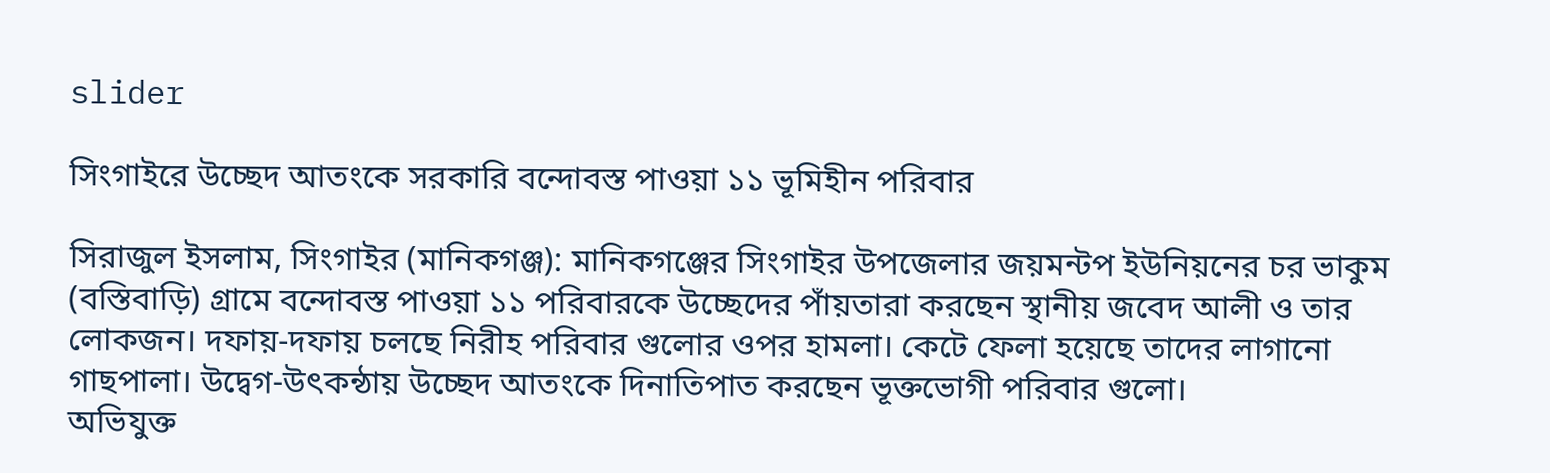slider

সিংগাইরে উচ্ছেদ আতংকে সরকারি বন্দোবস্ত পাওয়া ১১ ভূমিহীন পরিবার

সিরাজুল ইসলাম, সিংগাইর (মানিকগঞ্জ): মানিকগঞ্জের সিংগাইর উপজেলার জয়মন্টপ ইউনিয়নের চর ভাকুম (বস্তিবাড়ি) গ্রামে বন্দোবস্ত পাওয়া ১১ পরিবারকে উচ্ছেদের পাঁয়তারা করছেন স্থানীয় জবেদ আলী ও তার লোকজন। দফায়-দফায় চলছে নিরীহ পরিবার গুলোর ওপর হামলা। কেটে ফেলা হয়েছে তাদের লাগানো গাছপালা। উদ্বেগ-উৎকন্ঠায় উচ্ছেদ আতংকে দিনাতিপাত করছেন ভূক্তভোগী পরিবার গুলো।
অভিযুক্ত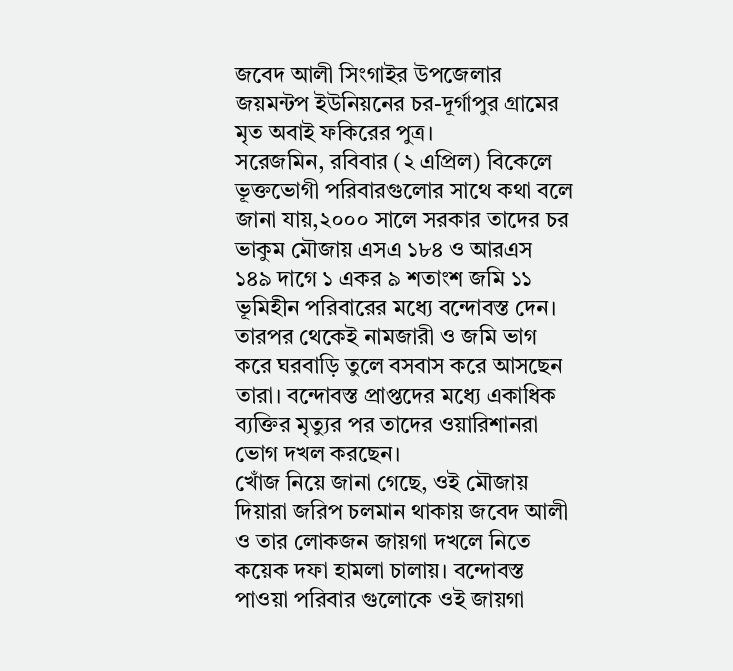জবেদ আলী সিংগাইর উপজেলার জয়মন্টপ ইউনিয়নের চর-দূর্গাপুর গ্রামের মৃত অবাই ফকিরের পুত্র।
সরেজমিন, রবিবার (২ এপ্রিল) বিকেলে ভূক্তভোগী পরিবারগুলোর সাথে কথা বলে জানা যায়,২০০০ সালে সরকার তাদের চর ভাকুম মৌজায় এসএ ১৮৪ ও আরএস ১৪৯ দাগে ১ একর ৯ শতাংশ জমি ১১ ভূমিহীন পরিবারের মধ্যে বন্দোবস্ত দেন। তারপর থেকেই নামজারী ও জমি ভাগ করে ঘরবাড়ি তুলে বসবাস করে আসছেন তারা। বন্দোবস্ত প্রাপ্তদের মধ্যে একাধিক ব্যক্তির মৃত্যুর পর তাদের ওয়ারিশানরা ভোগ দখল করছেন।
খোঁজ নিয়ে জানা গেছে, ওই মৌজায় দিয়ারা জরিপ চলমান থাকায় জবেদ আলী ও তার লোকজন জায়গা দখলে নিতে কয়েক দফা হামলা চালায়। বন্দোবস্ত পাওয়া পরিবার গুলোকে ওই জায়গা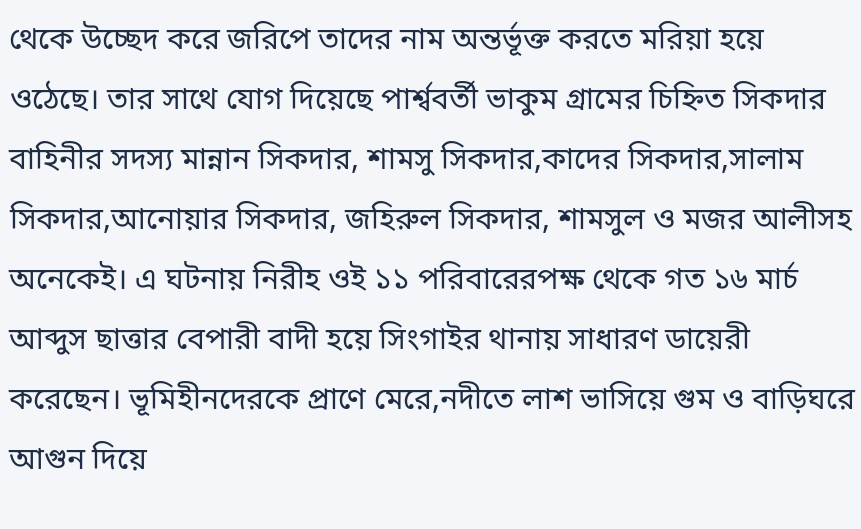থেকে উচ্ছেদ করে জরিপে তাদের নাম অন্তর্ভূক্ত করতে মরিয়া হয়ে ওঠেছে। তার সাথে যোগ দিয়েছে পার্শ্ববর্তী ভাকুম গ্রামের চিহ্নিত সিকদার বাহিনীর সদস্য মান্নান সিকদার, শামসু সিকদার,কাদের সিকদার,সালাম সিকদার,আনোয়ার সিকদার, জহিরুল সিকদার, শামসুল ও মজর আলীসহ অনেকেই। এ ঘটনায় নিরীহ ওই ১১ পরিবারেরপক্ষ থেকে গত ১৬ মার্চ আব্দুস ছাত্তার বেপারী বাদী হয়ে সিংগাইর থানায় সাধারণ ডায়েরী করেছেন। ভূমিহীনদেরকে প্রাণে মেরে,নদীতে লাশ ভাসিয়ে গুম ও বাড়িঘরে আগুন দিয়ে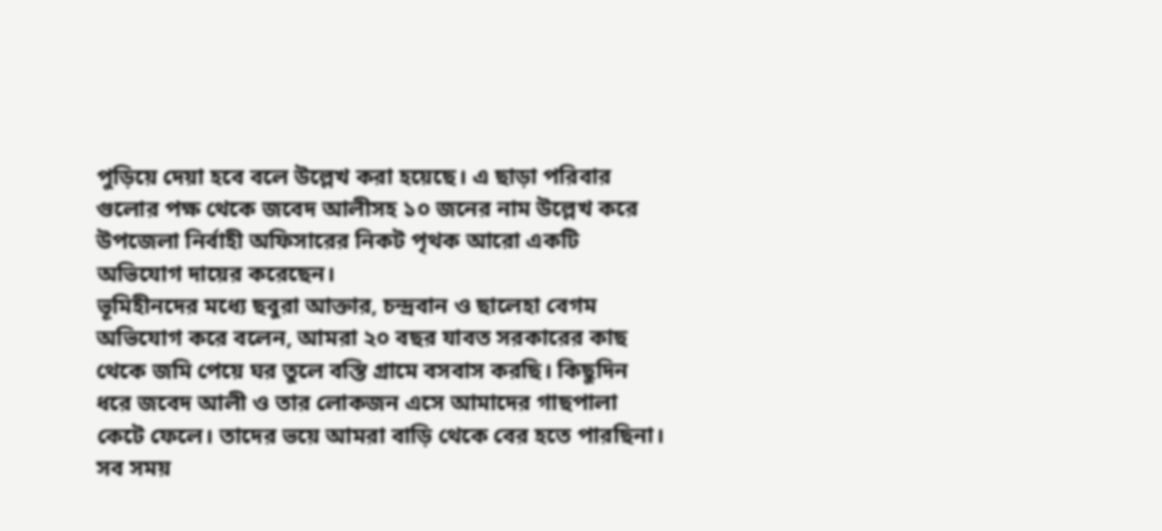পুড়িয়ে দেয়া হবে বলে উল্লেখ করা হয়েছে। এ ছাড়া পরিবার গুলোর পক্ষ থেকে জবেদ আলীসহ ১০ জনের নাম উল্লেখ করে উপজেলা নির্বাহী অফিসারের নিকট পৃথক আরো একটি অভিযোগ দায়ের করেছেন।
ভূমিহীনদের মধ্যে ছবুরা আক্তার, চন্দ্রবান ও ছালেহা বেগম অভিযোগ করে বলেন, আমরা ২০ বছর যাবত সরকারের কাছ থেকে জমি পেয়ে ঘর তুলে বস্তি গ্রামে বসবাস করছি। কিছুদিন ধরে জবেদ আলী ও তার লোকজন এসে আমাদের গাছপালা কেটে ফেলে। তাদের ভয়ে আমরা বাড়ি থেকে বের হতে পারছিনা। সব সময়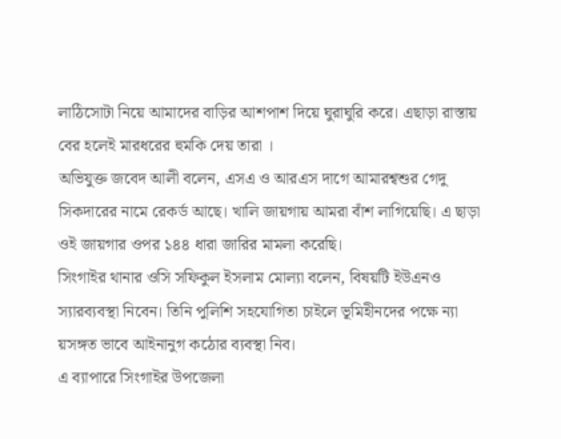লাঠিসোটা নিয়ে আমাদের বাড়ির আশপাশ দিয়ে ঘুরাঘুরি করে। এছাড়া রাস্তায় বের হলেই মারধরের হুমকি দেয় তারা ।
অভিযুক্ত জবেদ আলী বলেন, এসএ ও আরএস দাগে আমারশ্বশুর গেদু সিকদারের নামে রেকর্ড আছে। খালি জায়গায় আমরা বাঁশ লাগিয়েছি। এ ছাড়া ওই জায়গার ওপর ১৪৪ ধারা জারির মামলা করেছি।
সিংগাইর থানার ওসি সফিকুল ইসলাম মোল্যা বলেন, বিষয়টি ইউএনও স্যারব্যবস্থা নিবেন। তিনি পুলিশি সহযোগিতা চাইলে ভূমিহীনদের পক্ষে ন্যা য়সঙ্গত ভাবে আইনানুগ কঠোর ব্যবস্থা নিব।
এ ব্যাপারে সিংগাইর উপজেলা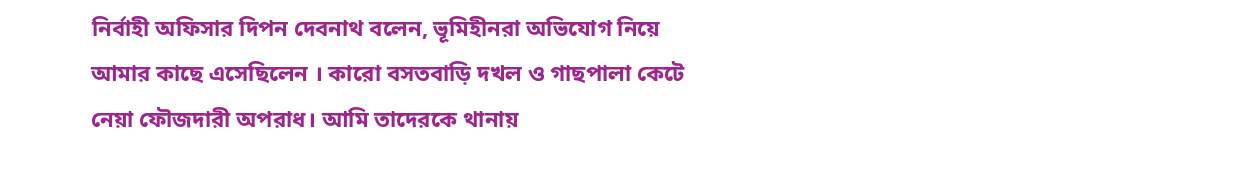নির্বাহী অফিসার দিপন দেবনাথ বলেন, ভূমিহীনরা অভিযোগ নিয়ে আমার কাছে এসেছিলেন । কারো বসতবাড়ি দখল ও গাছপালা কেটে নেয়া ফৌজদারী অপরাধ। আমি তাদেরকে থানায়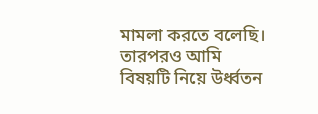মামলা করতে বলেছি। তারপরও আমি বিষয়টি নিয়ে উর্ধ্বতন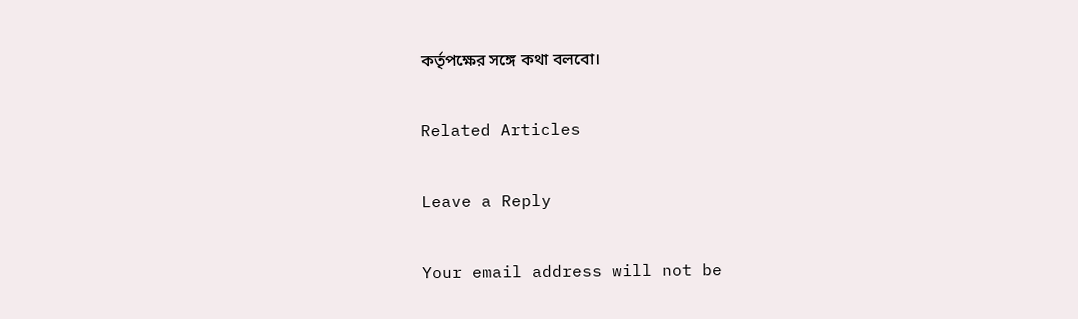কর্তৃপক্ষের সঙ্গে কথা বলবো।

Related Articles

Leave a Reply

Your email address will not be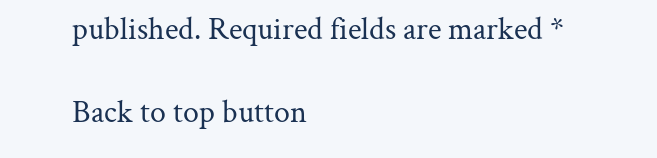published. Required fields are marked *

Back to top button